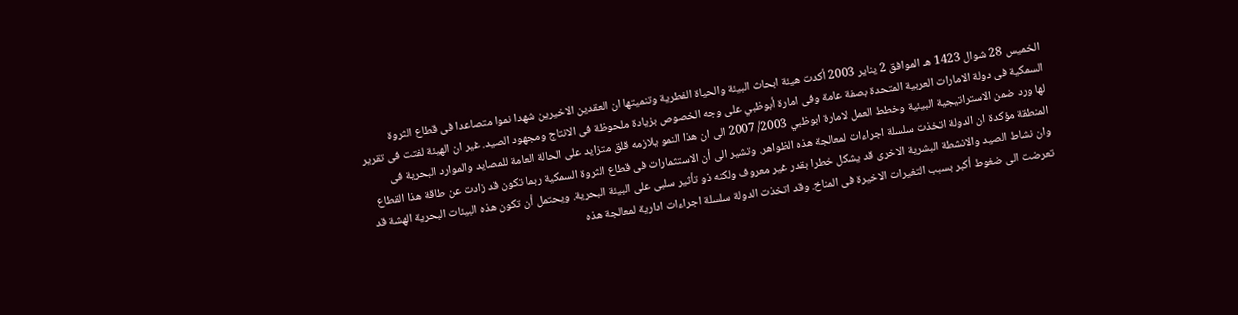الخميس 28 شوال 1423 هـ الموافق 2 يناير 2003 أكدت هيئة ابحاث البيئة والحياة الفطرية وتنميتها ان العقدين الاخيرين شهدا نموا متصاعدا فى قطاع الثروة السمكية فى دولة الامارات العربية المتحدة بصفة عامة وفى امارة أبوظبي على وجه الخصوص بزيادة ملحوظة فى الانتاج ومجهود الصيد. غير ان الهيئة لفتت فى تقرير لها ورد ضمن الاستراتيجية البيئية وخطط العمل لامارة ابوظبي 2003/ 2007 الى ان هذا النمو يلازمه قلق متزايد على الحالة العامة للمصايد والموارد البحرية فى المنطقة مؤكدة ان الدولة اتخذت سلسلة اجراءات لمعالجة هذه الظواهر. وتشير الى أن الاستثمارات فى قطاع الثروة السمكية ربما تكون قد زادت عن طاقة هذا القطاع وان نشاط الصيد والانشطة البشرية الاخرى قد يشكل خطرا بقدر غير معروف ولكنه ذو تأثير سلبى على البيئة البحرية. ويحتمل أن تكون هذه البيئات البحرية الهشة قد تعرضت الى ضغوط أكبر بسبب التغيرات الاخيرة فى المناخ. وقد اتخذت الدولة سلسلة اجراءات ادارية لمعالجة هذه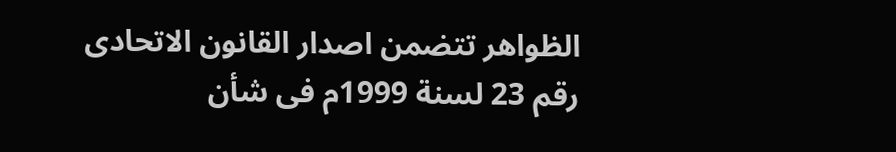الظواهر تتضمن اصدار القانون الاتحادى رقم 23 لسنة 1999م فى شأن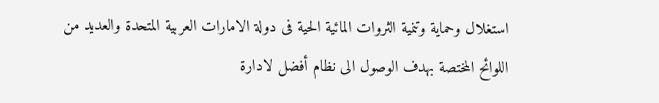استغلال وحماية وتنمية الثروات المائية الحية فى دولة الامارات العربية المتحدة والعديد من اللوائح المختصة بهدف الوصول الى نظام أفضل لادارة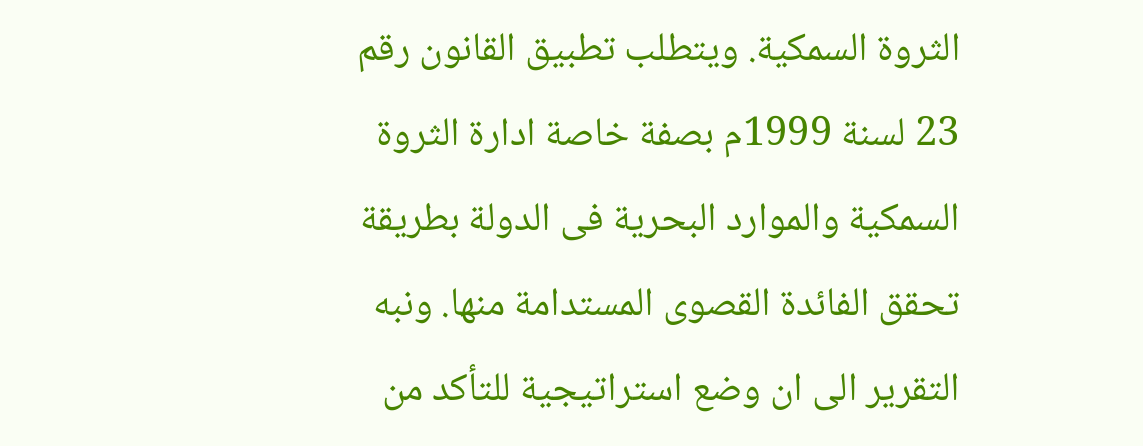الثروة السمكية. ويتطلب تطبيق القانون رقم 23 لسنة 1999م بصفة خاصة ادارة الثروة السمكية والموارد البحرية فى الدولة بطريقة تحقق الفائدة القصوى المستدامة منها. ونبه التقرير الى ان وضع استراتيجية للتأكد من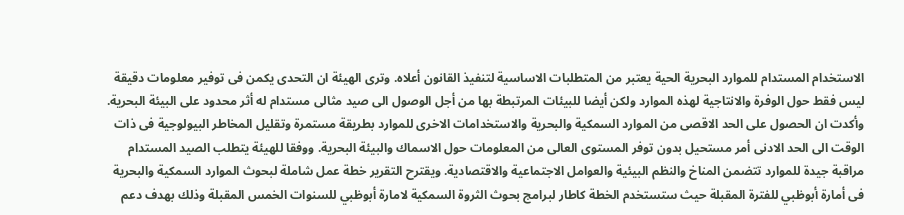الاستخدام المستدام للموارد البحرية الحية يعتبر من المتطلبات الاساسية لتنفيذ القانون أعلاه. وترى الهيئة ان التحدى يكمن فى توفير معلومات دقيقة ليس فقط حول الوفرة والانتاجية لهذه الموارد ولكن أيضا للبيئات المرتبطة بها من أجل الوصول الى صيد مثالى مستدام له أثر محدود على البيئة البحرية. وأكدت ان الحصول على الحد الاقصى من الموارد السمكية والبحرية والاستخدامات الاخرى للموارد بطريقة مستمرة وتقليل المخاطر البيولوجية فى ذات الوقت الى الحد الادنى أمر مستحيل بدون توفر المستوى العالى من المعلومات حول الاسماك والبيئة البحرية. ووفقا للهيئة يتطلب الصيد المستدام مراقبة جيدة للموارد تتضمن المناخ والنظم البيئية والعوامل الاجتماعية والاقتصادية. ويقترح التقرير خطة عمل شاملة لبحوث الموارد السمكية والبحرية فى أمارة أبوظبي للفترة المقبلة حيث ستستخدم الخطة كاطار لبرامج بحوث الثروة السمكية لامارة أبوظبي للسنوات الخمس المقبلة وذلك بهدف دعم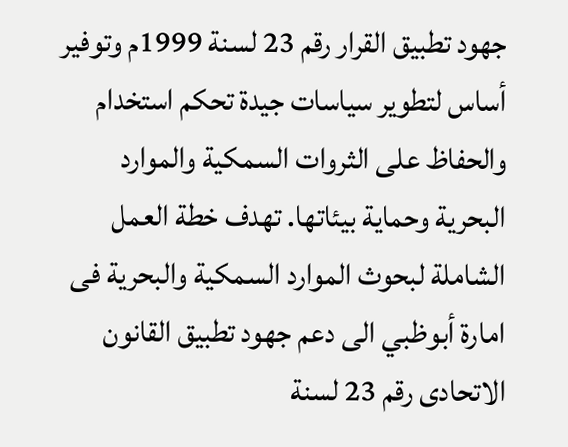جهود تطبيق القرار رقم 23 لسنة 1999م وتوفير أساس لتطوير سياسات جيدة تحكم استخدام والحفاظ على الثروات السمكية والموارد البحرية وحماية بيئاتها. تهدف خطة العمل الشاملة لبحوث الموارد السمكية والبحرية فى امارة أبوظبي الى دعم جهود تطبيق القانون الاتحادى رقم 23 لسنة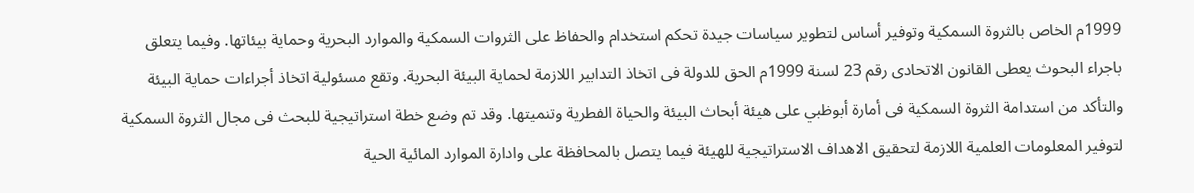1999م الخاص بالثروة السمكية وتوفير أساس لتطوير سياسات جيدة تحكم استخدام والحفاظ على الثروات السمكية والموارد البحرية وحماية بيئاتها. وفيما يتعلق باجراء البحوث يعطى القانون الاتحادى رقم 23 لسنة 1999م الحق للدولة فى اتخاذ التدابير اللازمة لحماية البيئة البحرية. وتقع مسئولية اتخاذ أجراءات حماية البيئة والتأكد من استدامة الثروة السمكية فى أمارة أبوظبي على هيئة أبحاث البيئة والحياة الفطرية وتنميتها. وقد تم وضع خطة استراتيجية للبحث فى مجال الثروة السمكية لتوفير المعلومات العلمية اللازمة لتحقيق الاهداف الاستراتيجية للهيئة فيما يتصل بالمحافظة على وادارة الموارد المائية الحية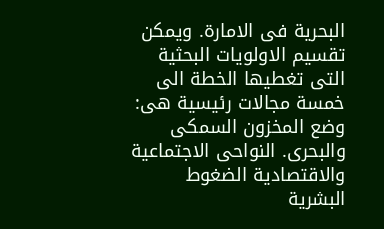البحرية فى الامارة. ويمكن تقسيم الاولويات البحثية التى تغطيها الخطة الى خمسة مجالات رئيسية هى: وضع المخزون السمكى والبحرى. النواحى الاجتماعية والاقتصادية الضغوط البشرية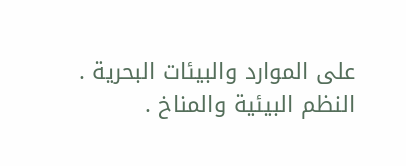على الموارد والبيئات البحرية . النظم البيئية والمناخ .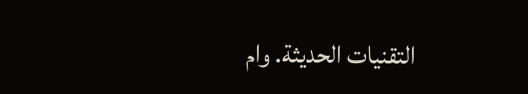التقنيات الحديثة. وام